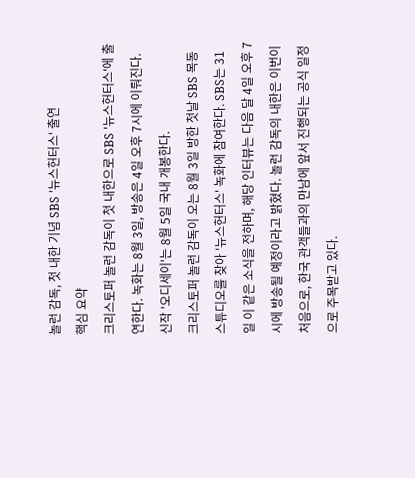놀런 감독, 첫 내한 기념 SBS '뉴스헌터스' 출연
핵심 요약
크리스토퍼 놀런 감독이 첫 내한으로 SBS '뉴스헌터스'에 출연한다. 녹화는 8월 3일, 방송은 4일 오후 7시에 이뤄진다. 신작 '오디세이'는 8월 5일 국내 개봉한다.
크리스토퍼 놀런 감독이 오는 8월 3일 방한 첫날 SBS 목동 스튜디오를 찾아 '뉴스헌터스' 녹화에 참여한다. SBS는 31일 이 같은 소식을 전하며, 해당 인터뷰는 다음 달 4일 오후 7시에 방송될 예정이라고 밝혔다. 놀런 감독의 내한은 이번이 처음으로, 한국 관객들과의 만남에 앞서 진행되는 공식 일정으로 주목받고 있다.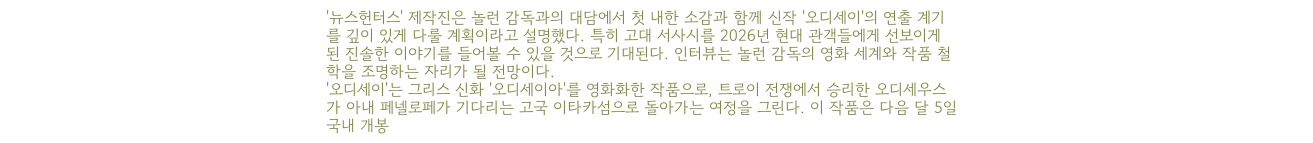'뉴스헌터스' 제작진은 놀런 감독과의 대담에서 첫 내한 소감과 함께 신작 '오디세이'의 연출 계기를 깊이 있게 다룰 계획이라고 설명했다. 특히 고대 서사시를 2026년 현대 관객들에게 선보이게 된 진솔한 이야기를 들어볼 수 있을 것으로 기대된다. 인터뷰는 놀런 감독의 영화 세계와 작품 철학을 조명하는 자리가 될 전망이다.
'오디세이'는 그리스 신화 '오디세이아'를 영화화한 작품으로, 트로이 전쟁에서 승리한 오디세우스가 아내 페넬로페가 기다리는 고국 이타카섬으로 돌아가는 여정을 그린다. 이 작품은 다음 달 5일 국내 개봉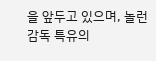을 앞두고 있으며, 놀런 감독 특유의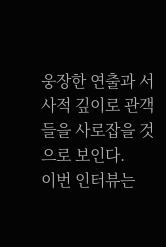웅장한 연출과 서사적 깊이로 관객들을 사로잡을 것으로 보인다.
이번 인터뷰는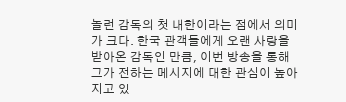놀런 감독의 첫 내한이라는 점에서 의미가 크다. 한국 관객들에게 오랜 사랑을 받아온 감독인 만큼, 이번 방송을 통해 그가 전하는 메시지에 대한 관심이 높아지고 있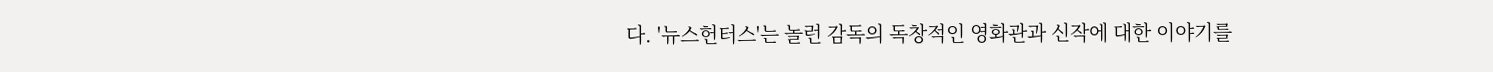다. '뉴스헌터스'는 놀런 감독의 독창적인 영화관과 신작에 대한 이야기를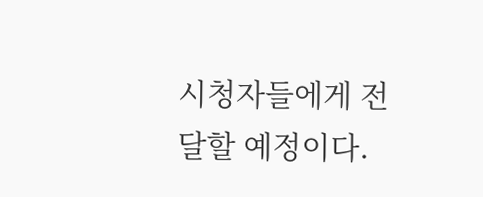시청자들에게 전달할 예정이다.